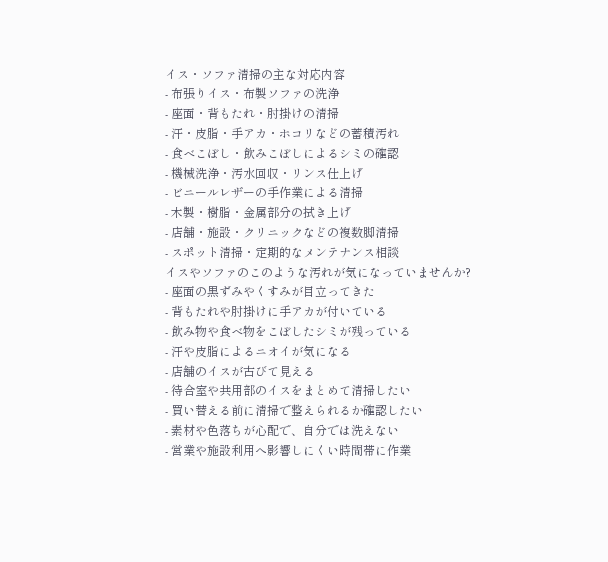イス・ソファ清掃の主な対応内容
- 布張りイス・布製ソファの洗浄
- 座面・背もたれ・肘掛けの清掃
- 汗・皮脂・手アカ・ホコリなどの蓄積汚れ
- 食べこぼし・飲みこぼしによるシミの確認
- 機械洗浄・汚水回収・リンス仕上げ
- ビニールレザーの手作業による清掃
- 木製・樹脂・金属部分の拭き上げ
- 店舗・施設・クリニックなどの複数脚清掃
- スポット清掃・定期的なメンテナンス相談
イスやソファのこのような汚れが気になっていませんか?
- 座面の黒ずみやくすみが目立ってきた
- 背もたれや肘掛けに手アカが付いている
- 飲み物や食べ物をこぼしたシミが残っている
- 汗や皮脂によるニオイが気になる
- 店舗のイスが古びて見える
- 待合室や共用部のイスをまとめて清掃したい
- 買い替える前に清掃で整えられるか確認したい
- 素材や色落ちが心配で、自分では洗えない
- 営業や施設利用へ影響しにくい時間帯に作業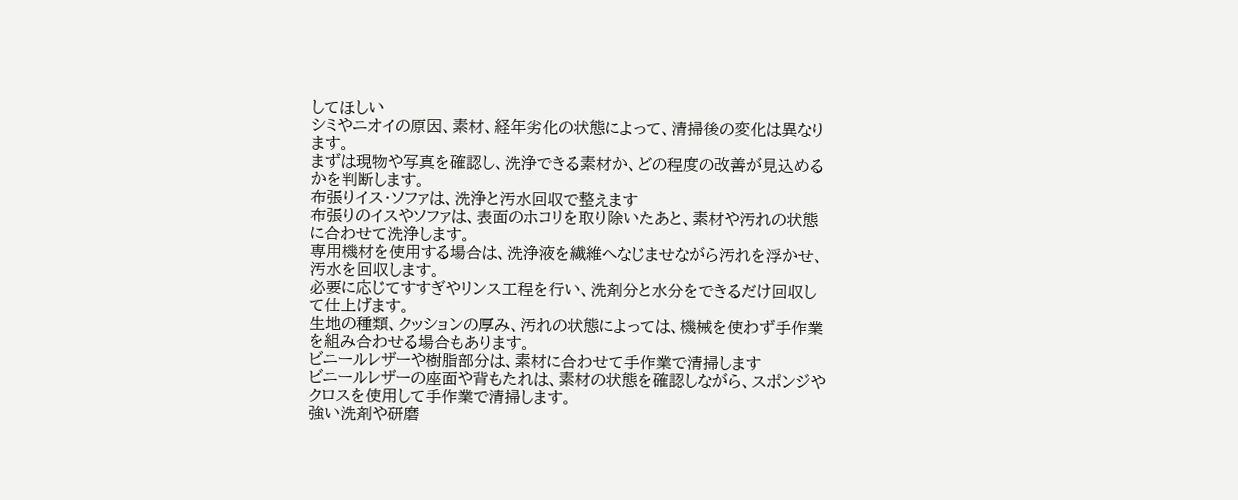してほしい
シミやニオイの原因、素材、経年劣化の状態によって、清掃後の変化は異なります。
まずは現物や写真を確認し、洗浄できる素材か、どの程度の改善が見込めるかを判断します。
布張りイス・ソファは、洗浄と汚水回収で整えます
布張りのイスやソファは、表面のホコリを取り除いたあと、素材や汚れの状態に合わせて洗浄します。
専用機材を使用する場合は、洗浄液を繊維へなじませながら汚れを浮かせ、汚水を回収します。
必要に応じてすすぎやリンス工程を行い、洗剤分と水分をできるだけ回収して仕上げます。
生地の種類、クッションの厚み、汚れの状態によっては、機械を使わず手作業を組み合わせる場合もあります。
ビニールレザーや樹脂部分は、素材に合わせて手作業で清掃します
ビニールレザーの座面や背もたれは、素材の状態を確認しながら、スポンジやクロスを使用して手作業で清掃します。
強い洗剤や研磨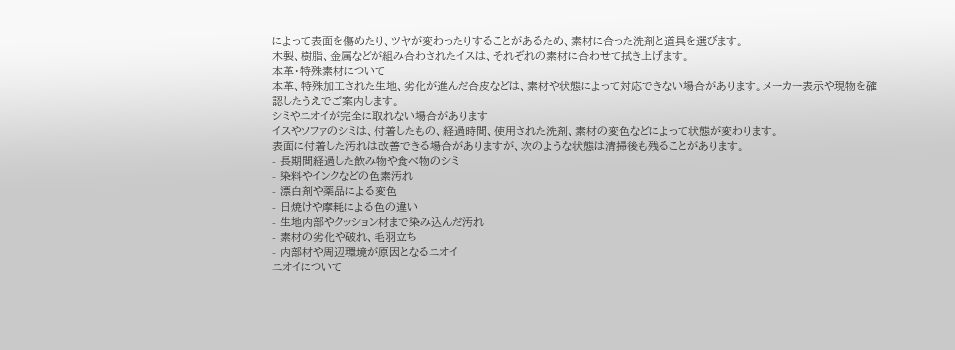によって表面を傷めたり、ツヤが変わったりすることがあるため、素材に合った洗剤と道具を選びます。
木製、樹脂、金属などが組み合わされたイスは、それぞれの素材に合わせて拭き上げます。
本革・特殊素材について
本革、特殊加工された生地、劣化が進んだ合皮などは、素材や状態によって対応できない場合があります。メーカー表示や現物を確認したうえでご案内します。
シミやニオイが完全に取れない場合があります
イスやソファのシミは、付着したもの、経過時間、使用された洗剤、素材の変色などによって状態が変わります。
表面に付着した汚れは改善できる場合がありますが、次のような状態は清掃後も残ることがあります。
- 長期間経過した飲み物や食べ物のシミ
- 染料やインクなどの色素汚れ
- 漂白剤や薬品による変色
- 日焼けや摩耗による色の違い
- 生地内部やクッション材まで染み込んだ汚れ
- 素材の劣化や破れ、毛羽立ち
- 内部材や周辺環境が原因となるニオイ
ニオイについて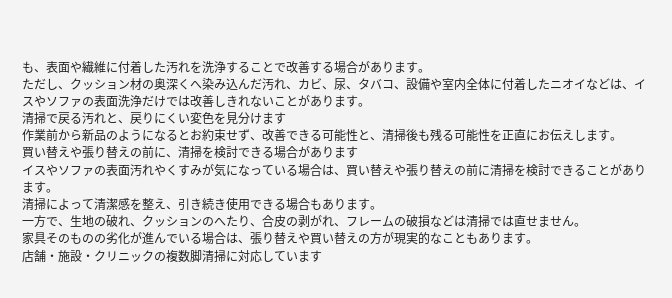も、表面や繊維に付着した汚れを洗浄することで改善する場合があります。
ただし、クッション材の奥深くへ染み込んだ汚れ、カビ、尿、タバコ、設備や室内全体に付着したニオイなどは、イスやソファの表面洗浄だけでは改善しきれないことがあります。
清掃で戻る汚れと、戻りにくい変色を見分けます
作業前から新品のようになるとお約束せず、改善できる可能性と、清掃後も残る可能性を正直にお伝えします。
買い替えや張り替えの前に、清掃を検討できる場合があります
イスやソファの表面汚れやくすみが気になっている場合は、買い替えや張り替えの前に清掃を検討できることがあります。
清掃によって清潔感を整え、引き続き使用できる場合もあります。
一方で、生地の破れ、クッションのへたり、合皮の剥がれ、フレームの破損などは清掃では直せません。
家具そのものの劣化が進んでいる場合は、張り替えや買い替えの方が現実的なこともあります。
店舗・施設・クリニックの複数脚清掃に対応しています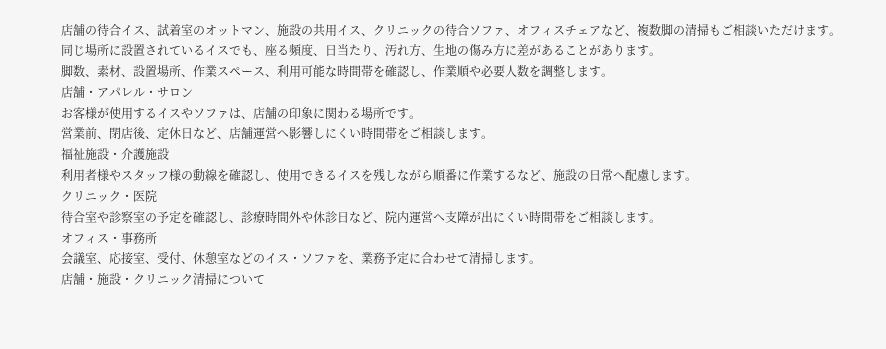店舗の待合イス、試着室のオットマン、施設の共用イス、クリニックの待合ソファ、オフィスチェアなど、複数脚の清掃もご相談いただけます。
同じ場所に設置されているイスでも、座る頻度、日当たり、汚れ方、生地の傷み方に差があることがあります。
脚数、素材、設置場所、作業スペース、利用可能な時間帯を確認し、作業順や必要人数を調整します。
店舗・アパレル・サロン
お客様が使用するイスやソファは、店舗の印象に関わる場所です。
営業前、閉店後、定休日など、店舗運営へ影響しにくい時間帯をご相談します。
福祉施設・介護施設
利用者様やスタッフ様の動線を確認し、使用できるイスを残しながら順番に作業するなど、施設の日常へ配慮します。
クリニック・医院
待合室や診察室の予定を確認し、診療時間外や休診日など、院内運営へ支障が出にくい時間帯をご相談します。
オフィス・事務所
会議室、応接室、受付、休憩室などのイス・ソファを、業務予定に合わせて清掃します。
店舗・施設・クリニック清掃について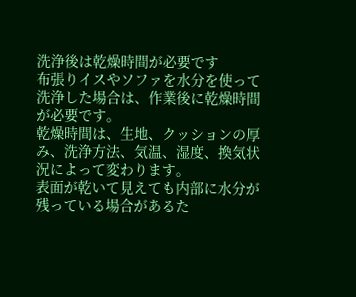洗浄後は乾燥時間が必要です
布張りイスやソファを水分を使って洗浄した場合は、作業後に乾燥時間が必要です。
乾燥時間は、生地、クッションの厚み、洗浄方法、気温、湿度、換気状況によって変わります。
表面が乾いて見えても内部に水分が残っている場合があるた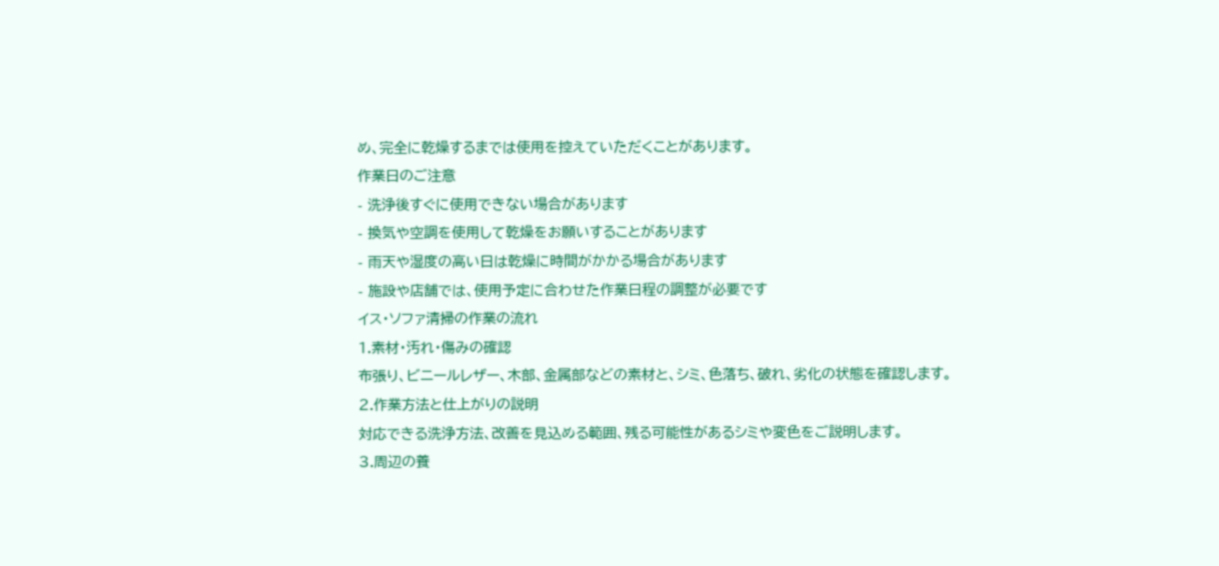め、完全に乾燥するまでは使用を控えていただくことがあります。
作業日のご注意
- 洗浄後すぐに使用できない場合があります
- 換気や空調を使用して乾燥をお願いすることがあります
- 雨天や湿度の高い日は乾燥に時間がかかる場合があります
- 施設や店舗では、使用予定に合わせた作業日程の調整が必要です
イス・ソファ清掃の作業の流れ
1.素材・汚れ・傷みの確認
布張り、ビニールレザー、木部、金属部などの素材と、シミ、色落ち、破れ、劣化の状態を確認します。
2.作業方法と仕上がりの説明
対応できる洗浄方法、改善を見込める範囲、残る可能性があるシミや変色をご説明します。
3.周辺の養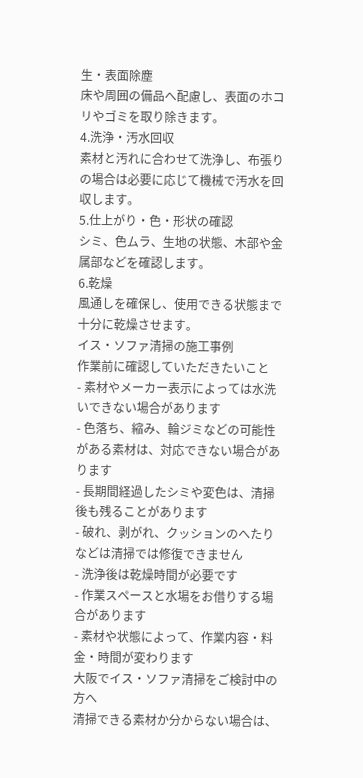生・表面除塵
床や周囲の備品へ配慮し、表面のホコリやゴミを取り除きます。
4.洗浄・汚水回収
素材と汚れに合わせて洗浄し、布張りの場合は必要に応じて機械で汚水を回収します。
5.仕上がり・色・形状の確認
シミ、色ムラ、生地の状態、木部や金属部などを確認します。
6.乾燥
風通しを確保し、使用できる状態まで十分に乾燥させます。
イス・ソファ清掃の施工事例
作業前に確認していただきたいこと
- 素材やメーカー表示によっては水洗いできない場合があります
- 色落ち、縮み、輪ジミなどの可能性がある素材は、対応できない場合があります
- 長期間経過したシミや変色は、清掃後も残ることがあります
- 破れ、剥がれ、クッションのへたりなどは清掃では修復できません
- 洗浄後は乾燥時間が必要です
- 作業スペースと水場をお借りする場合があります
- 素材や状態によって、作業内容・料金・時間が変わります
大阪でイス・ソファ清掃をご検討中の方へ
清掃できる素材か分からない場合は、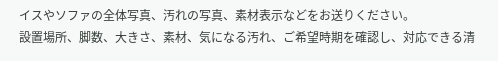イスやソファの全体写真、汚れの写真、素材表示などをお送りください。
設置場所、脚数、大きさ、素材、気になる汚れ、ご希望時期を確認し、対応できる清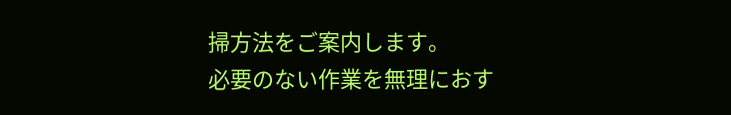掃方法をご案内します。
必要のない作業を無理におす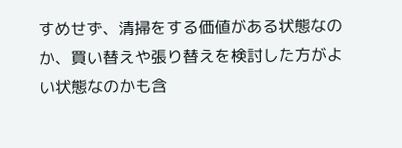すめせず、清掃をする価値がある状態なのか、買い替えや張り替えを検討した方がよい状態なのかも含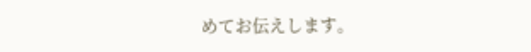めてお伝えします。